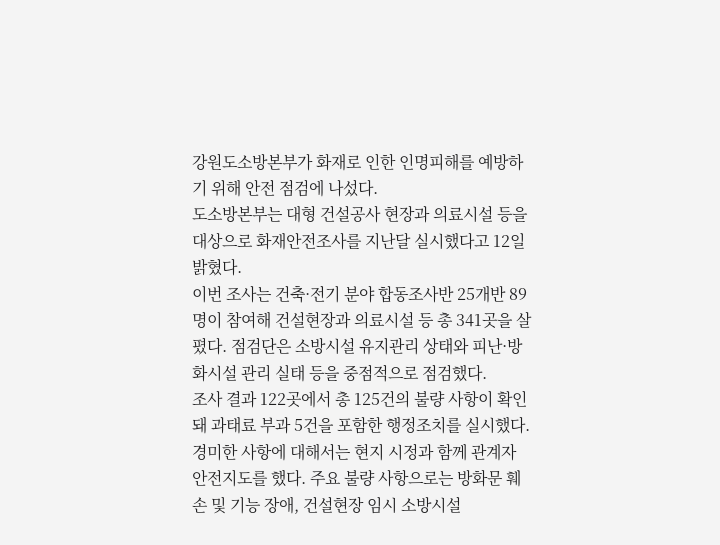강원도소방본부가 화재로 인한 인명피해를 예방하기 위해 안전 점검에 나섰다.
도소방본부는 대형 건설공사 현장과 의료시설 등을 대상으로 화재안전조사를 지난달 실시했다고 12일 밝혔다.
이번 조사는 건축·전기 분야 합동조사반 25개반 89명이 참여해 건설현장과 의료시설 등 총 341곳을 살폈다. 점검단은 소방시설 유지관리 상태와 피난·방화시설 관리 실태 등을 중점적으로 점검했다.
조사 결과 122곳에서 총 125건의 불량 사항이 확인돼 과태료 부과 5건을 포함한 행정조치를 실시했다. 경미한 사항에 대해서는 현지 시정과 함께 관계자 안전지도를 했다. 주요 불량 사항으로는 방화문 훼손 및 기능 장애, 건설현장 임시 소방시설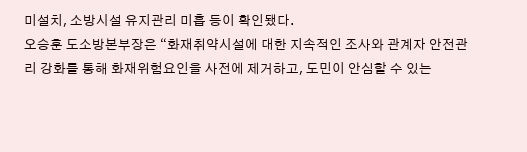미설치, 소방시설 유지관리 미흡 등이 확인됐다.
오승훈 도소방본부장은 “화재취약시설에 대한 지속적인 조사와 관계자 안전관리 강화를 통해 화재위험요인을 사전에 제거하고, 도민이 안심할 수 있는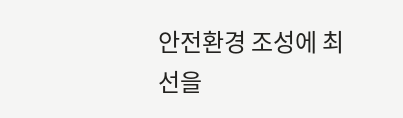안전환경 조성에 최선을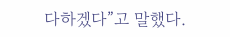다하겠다”고 말했다.